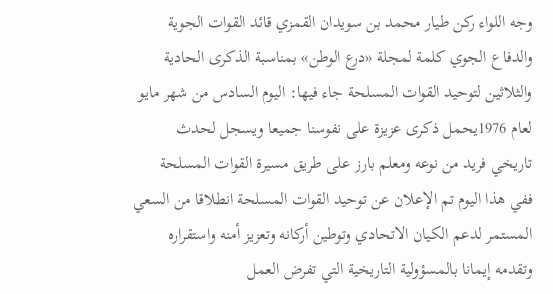وجه اللواء ركن طيار محمد بن سويدان القمزي قائد القوات الجوية والدفاع الجوي كلمة لمجلة «درع الوطن» بمناسبة الذكرى الحادية والثلاثين لتوحيد القوات المسلحة جاء فيها: اليوم السادس من شهر مايو لعام 1976يحمل ذكرى عزيزة على نفوسنا جميعا ويسجل لحدث تاريخي فريد من نوعه ومعلم بارز على طريق مسيرة القوات المسلحة
ففي هذا اليوم تم الإعلان عن توحيد القوات المسلحة انطلاقا من السعي المستمر لدعم الكيان الاتحادي وتوطين أركانه وتعزيز أمنه واستقراره وتقدمه إيمانا بالمسؤولية التاريخية التي تفرض العمل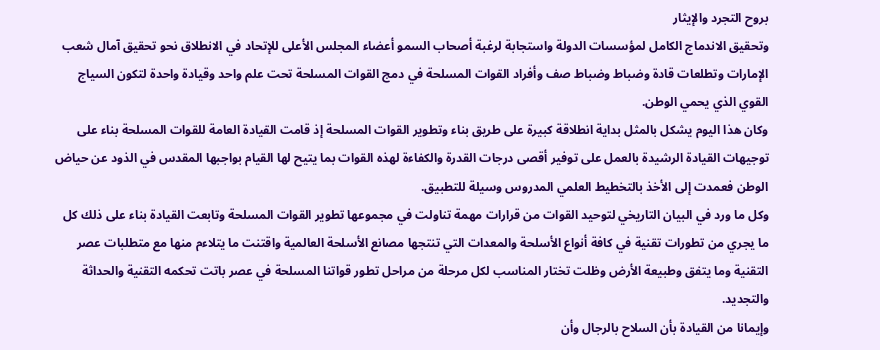بروح التجرد والإيثار
وتحقيق الاندماج الكامل لمؤسسات الدولة واستجابة لرغبة أصحاب السمو أعضاء المجلس الأعلى للإتحاد في الانطلاق نحو تحقيق آمال شعب الإمارات وتطلعات قادة وضباط وضباط صف وأفراد القوات المسلحة في دمج القوات المسلحة تحت علم واحد وقيادة واحدة لتكون السياج القوي الذي يحمي الوطن.
وكان هذا اليوم يشكل بالمثل بداية انطلاقة كبيرة على طريق بناء وتطوير القوات المسلحة إذ قامت القيادة العامة للقوات المسلحة بناء على توجيهات القيادة الرشيدة بالعمل على توفير أقصى درجات القدرة والكفاءة لهذه القوات بما يتيح لها القيام بواجبها المقدس في الذود عن حياض الوطن فعمدت إلى الأخذ بالتخطيط العلمي المدروس وسيلة للتطبيق.
وكل ما ورد في البيان التاريخي لتوحيد القوات من قرارات مهمة تناولت في مجموعها تطوير القوات المسلحة وتابعت القيادة بناء على ذلك كل ما يجري من تطورات تقنية في كافة أنواع الأسلحة والمعدات التي تنتجها مصانع الأسلحة العالمية واقتنت ما يتلاءم منها مع متطلبات عصر التقنية وما يتفق وطبيعة الأرض وظلت تختار المناسب لكل مرحلة من مراحل تطور قواتنا المسلحة في عصر باتت تحكمه التقنية والحداثة والتجديد.
وإيمانا من القيادة بأن السلاح بالرجال وأن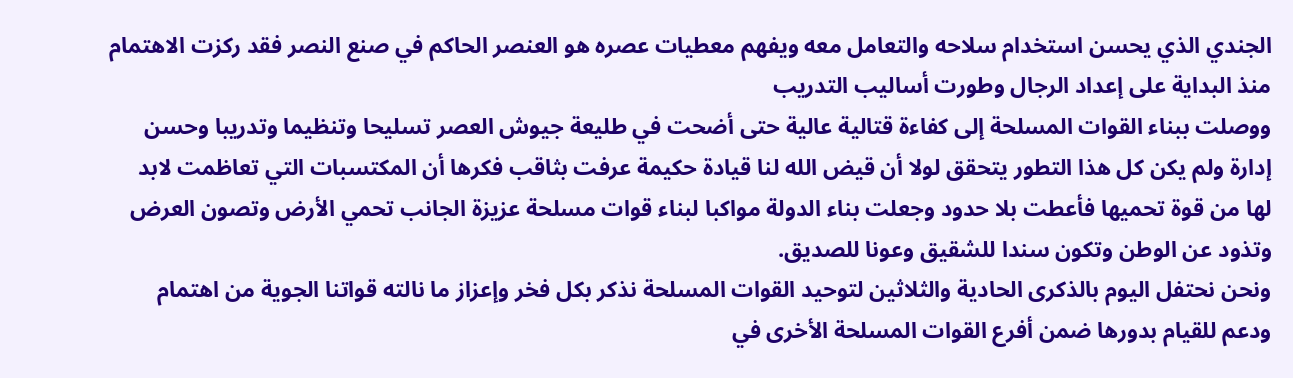الجندي الذي يحسن استخدام سلاحه والتعامل معه ويفهم معطيات عصره هو العنصر الحاكم في صنع النصر فقد ركزت الاهتمام منذ البداية على إعداد الرجال وطورت أساليب التدريب
ووصلت ببناء القوات المسلحة إلى كفاءة قتالية عالية حتى أضحت في طليعة جيوش العصر تسليحا وتنظيما وتدريبا وحسن إدارة ولم يكن كل هذا التطور يتحقق لولا أن قيض الله لنا قيادة حكيمة عرفت بثاقب فكرها أن المكتسبات التي تعاظمت لابد لها من قوة تحميها فأعطت بلا حدود وجعلت بناء الدولة مواكبا لبناء قوات مسلحة عزيزة الجانب تحمي الأرض وتصون العرض وتذود عن الوطن وتكون سندا للشقيق وعونا للصديق.
ونحن نحتفل اليوم بالذكرى الحادية والثلاثين لتوحيد القوات المسلحة نذكر بكل فخر وإعزاز ما نالته قواتنا الجوية من اهتمام ودعم للقيام بدورها ضمن أفرع القوات المسلحة الأخرى في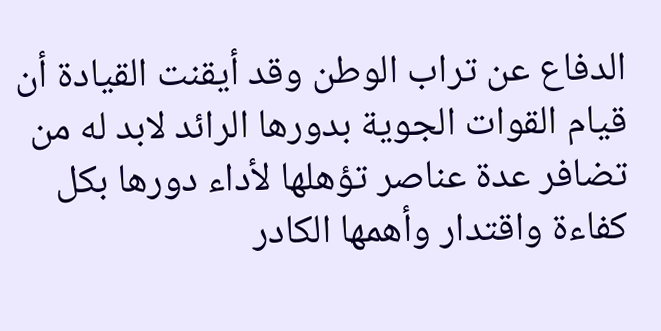الدفاع عن تراب الوطن وقد أيقنت القيادة أن قيام القوات الجوية بدورها الرائد لابد له من تضافر عدة عناصر تؤهلها لأداء دورها بكل كفاءة واقتدار وأهمها الكادر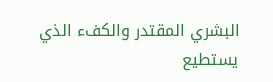البشري المقتدر والكفء الذي يستطيع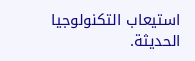استيعاب التكنولوجيا الحديثة.